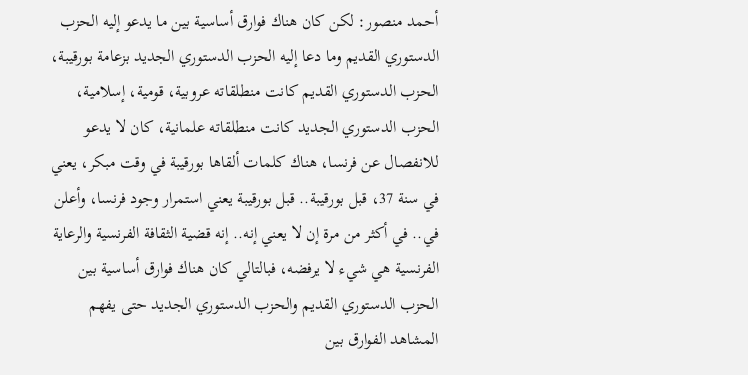أحمد منصور: لكن كان هناك فوارق أساسية بين ما يدعو إليه الحزب الدستوري القديم وما دعا إليه الحزب الدستوري الجديد بزعامة بورقيبة، الحزب الدستوري القديم كانت منطلقاته عروبية، قومية، إسلامية، الحزب الدستوري الجديد كانت منطلقاته علمانية، كان لا يدعو للانفصال عن فرنسا، هناك كلمات ألقاها بورقيبة في وقت مبكر، يعني في سنة 37، قبل بورقيبة.. قبل بورقيبة يعني استمرار وجود فرنسا، وأعلن في.. في أكثر من مرة إن لا يعني إنه.. إنه قضية الثقافة الفرنسية والرعاية الفرنسية هي شيء لا يرفضه، فبالتالي كان هناك فوارق أساسية بين الحزب الدستوري القديم والحزب الدستوري الجديد حتى يفهم المشاهد الفوارق بين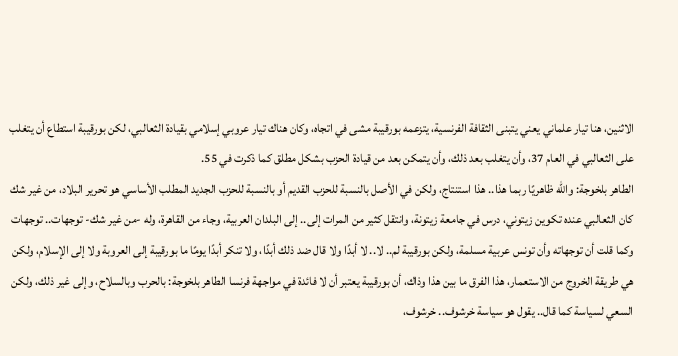الاثنين، هنا تيار علماني يعني يتبنى الثقافة الفرنسية، يتزعمه بورقيبة مشى في اتجاه، وكان هناك تيار عروبي إسلامي بقيادة الثعالبي، لكن بورقيبة استطاع أن يتغلب على الثعالبي في العام 37، وأن يتغلب بعد ذلك، وأن يتمكن بعد من قيادة الحزب بشكل مطلق كما ذكرت في 55.
الطاهر بلخوجة: والله ظاهريًا ربما هذا.. هذا استنتاج، ولكن في الأصل بالنسبة للحزب القديم أو بالنسبة للحزب الجديد المطلب الأساسي هو تحرير البلاد، من غير شك كان الثعالبي عنده تكوين زيتوني، درس في جامعة زيتونة، وانتقل كثير من المرات إلى.. إلى البلدان العربية، وجاء من القاهرة، وله -من غير شك- توجهات.. توجهات وكما قلت أن توجهاته وأن تونس عربية مسلمة، ولكن بورقيبة لم.. لا.. لا أبدًا ولا قال ضد ذلك أبدًا، ولا تنكر أبدًا يومًا ما بورقيبة إلى العروبة ولا إلى الإسلام، ولكن هي طريقة الخروج من الاستعمار، هذا الفرق ما بين هذا وذاك، أن بورقيبة يعتبر أن لا فائدة في مواجهة فرنسا الطاهر بلخوجة: بالحرب وبالسلاح، وإلى غير ذلك، ولكن السعي لسياسة كما قال.. يقول هو سياسة خرشوف.. خرشوف،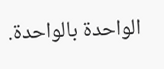الواحدة بالواحدة.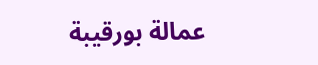عمالة بورقيبة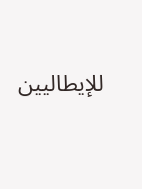للإيطاليين